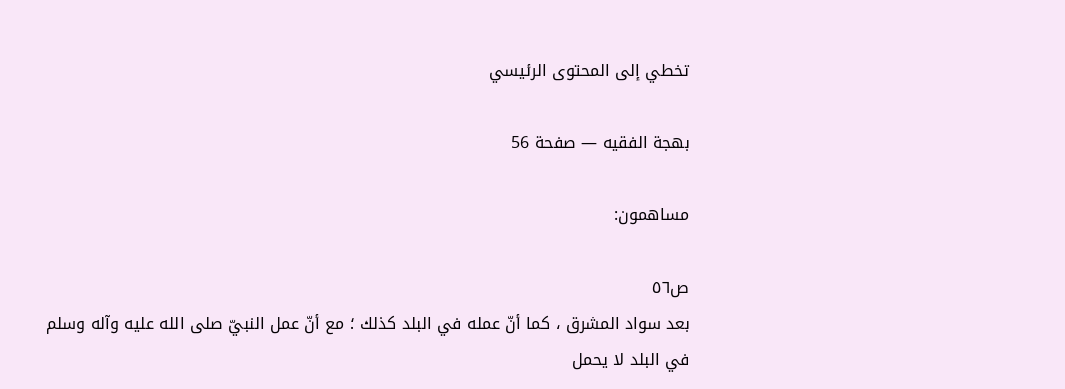تخطي إلى المحتوى الرئيسي

بهجة الفقيه — صفحة 56

مساهمون:

ص٥٦
بعد سواد المشرق ، كما أنّ عمله في البلد كذلك ؛ مع أنّ عمل النبيّ صلى الله عليه وآله وسلم في البلد لا يحمل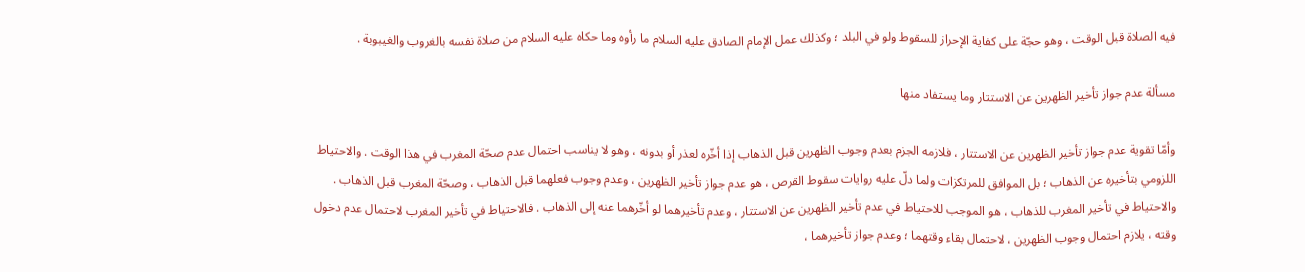فيه الصلاة قبل الوقت ، وهو حجّة على كفاية الإحراز للسقوط ولو في البلد ؛ وكذلك عمل الإمام الصادق عليه السلام ما رأوه وما حكاه عليه السلام من صلاة نفسه بالغروب والغيبوبة .

مسألة عدم جواز تأخير الظهرين عن الاستتار وما يستفاد منها

وأمّا تقوية عدم جواز تأخير الظهرين عن الاستتار ، فلازمه الجزم بعدم وجوب الظهرين قبل الذهاب إذا أخّره لعذر أو بدونه ، وهو لا يناسب احتمال عدم صحّة المغرب في هذا الوقت . والاحتياط اللزومي بتأخيره عن الذهاب ؛ بل الموافق للمرتكزات ولما دلّ عليه روايات سقوط القرص ، هو عدم جواز تأخير الظهرين ، وعدم وجوب فعلهما قبل الذهاب ، وصحّة المغرب قبل الذهاب . والاحتياط في تأخير المغرب للذهاب ، هو الموجب للاحتياط في عدم تأخير الظهرين عن الاستتار ، وعدم تأخيرهما لو أخّرهما عنه إلى الذهاب . فالاحتياط في تأخير المغرب لاحتمال عدم دخول وقته ، يلازم احتمال وجوب الظهرين ، لاحتمال بقاء وقتهما ؛ وعدم جواز تأخيرهما ،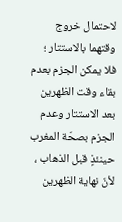لاحتمال خروج وقتهما بالاستتار ؛ فلا يمكن الجزم بعدم بقاء وقت الظهرين بعد الاستتار وعدم الجزم بصحّة المغرب حينئذٍ قبل الذهاب ، لأنّ نهاية الظهرين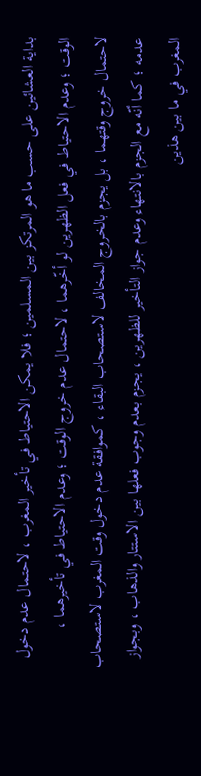بداية العشائين على حسب ما هو المرتكز بين المسلمين ؛ فلا يمكن الاحتياط في تأخير المغرب ، لاحتمال عدم دخول الوقت ؛ وعدم الاحتياط في فعل الظهرين لو أخّرهما ، لاحتمال عدم خروج الوقت ؛ وعدم الاحتياط في تأخيرهما ، لاحتمال خروج وقتهما ، بل يجزم بالخروج المخالف لاستصحاب البقاء ، كموافقة عدم دخول وقت المغرب لاستصحاب عدمه ؛ كما أنّه مع الجزم بالانتهاء وعدم جواز التأخير للظهرين ، يجزم بعدم وجوب فعلها بين الاستتار والذهاب ، وبجواز المغرب في ما بين هذين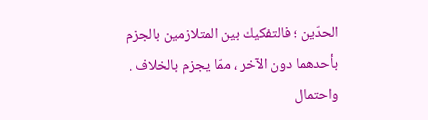الحدّين ؛ فالتفكيك بين المتلازمين بالجزم بأحدهما دون الآخر ، ممّا يجزم بالخلاف . واحتمال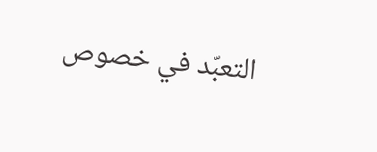التعبّد في خصوص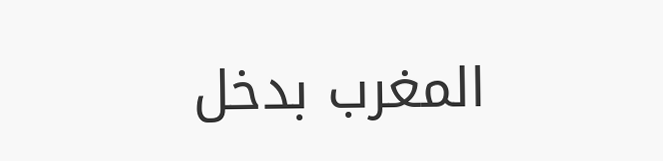المغرب بدخل